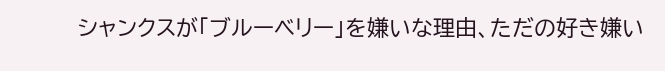シャンクスが「ブルーベリー」を嫌いな理由、ただの好き嫌い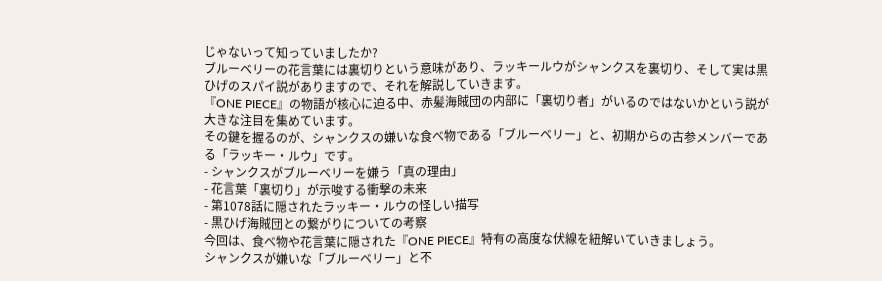じゃないって知っていましたか?
ブルーベリーの花言葉には裏切りという意味があり、ラッキールウがシャンクスを裏切り、そして実は黒ひげのスパイ説がありますので、それを解説していきます。
『ONE PIECE』の物語が核心に迫る中、赤髪海賊団の内部に「裏切り者」がいるのではないかという説が大きな注目を集めています。
その鍵を握るのが、シャンクスの嫌いな食べ物である「ブルーベリー」と、初期からの古参メンバーである「ラッキー・ルウ」です。
- シャンクスがブルーベリーを嫌う「真の理由」
- 花言葉「裏切り」が示唆する衝撃の未来
- 第1078話に隠されたラッキー・ルウの怪しい描写
- 黒ひげ海賊団との繋がりについての考察
今回は、食べ物や花言葉に隠された『ONE PIECE』特有の高度な伏線を紐解いていきましょう。
シャンクスが嫌いな「ブルーベリー」と不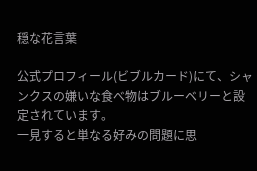穏な花言葉

公式プロフィール(ビブルカード)にて、シャンクスの嫌いな食べ物はブルーベリーと設定されています。
一見すると単なる好みの問題に思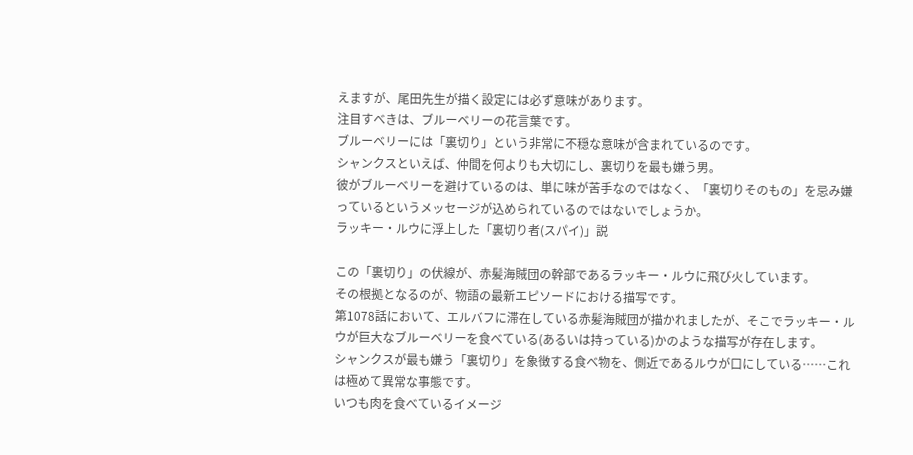えますが、尾田先生が描く設定には必ず意味があります。
注目すべきは、ブルーベリーの花言葉です。
ブルーベリーには「裏切り」という非常に不穏な意味が含まれているのです。
シャンクスといえば、仲間を何よりも大切にし、裏切りを最も嫌う男。
彼がブルーベリーを避けているのは、単に味が苦手なのではなく、「裏切りそのもの」を忌み嫌っているというメッセージが込められているのではないでしょうか。
ラッキー・ルウに浮上した「裏切り者(スパイ)」説

この「裏切り」の伏線が、赤髪海賊団の幹部であるラッキー・ルウに飛び火しています。
その根拠となるのが、物語の最新エピソードにおける描写です。
第1078話において、エルバフに滞在している赤髪海賊団が描かれましたが、そこでラッキー・ルウが巨大なブルーベリーを食べている(あるいは持っている)かのような描写が存在します。
シャンクスが最も嫌う「裏切り」を象徴する食べ物を、側近であるルウが口にしている……これは極めて異常な事態です。
いつも肉を食べているイメージ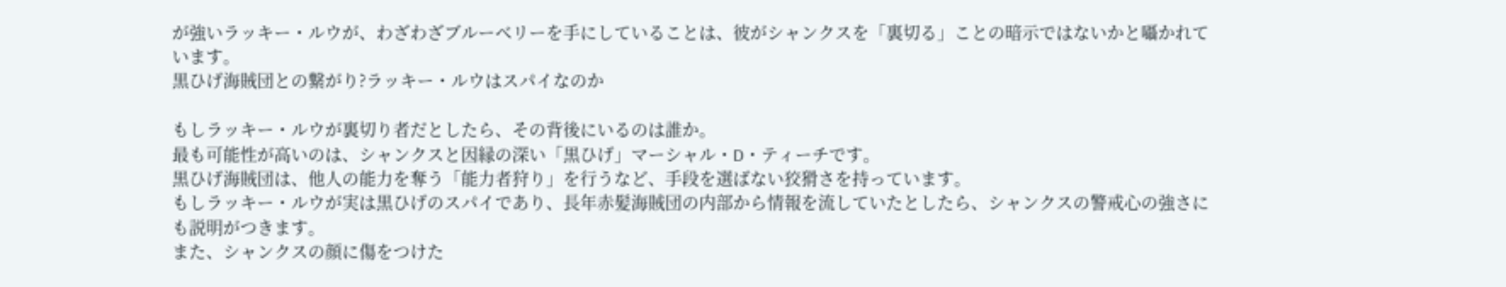が強いラッキー・ルウが、わざわざブルーベリーを手にしていることは、彼がシャンクスを「裏切る」ことの暗示ではないかと囁かれています。
黒ひげ海賊団との繋がり?ラッキー・ルウはスパイなのか

もしラッキー・ルウが裏切り者だとしたら、その背後にいるのは誰か。
最も可能性が高いのは、シャンクスと因縁の深い「黒ひげ」マーシャル・D・ティーチです。
黒ひげ海賊団は、他人の能力を奪う「能力者狩り」を行うなど、手段を選ばない狡猾さを持っています。
もしラッキー・ルウが実は黒ひげのスパイであり、長年赤髪海賊団の内部から情報を流していたとしたら、シャンクスの警戒心の強さにも説明がつきます。
また、シャンクスの顔に傷をつけた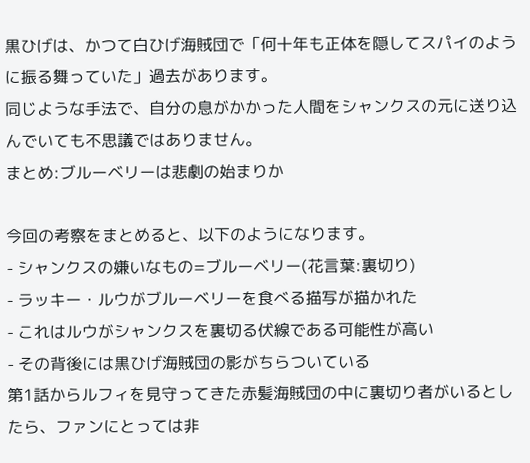黒ひげは、かつて白ひげ海賊団で「何十年も正体を隠してスパイのように振る舞っていた」過去があります。
同じような手法で、自分の息がかかった人間をシャンクスの元に送り込んでいても不思議ではありません。
まとめ:ブルーベリーは悲劇の始まりか

今回の考察をまとめると、以下のようになります。
- シャンクスの嫌いなもの=ブルーベリー(花言葉:裏切り)
- ラッキー・ルウがブルーベリーを食べる描写が描かれた
- これはルウがシャンクスを裏切る伏線である可能性が高い
- その背後には黒ひげ海賊団の影がちらついている
第1話からルフィを見守ってきた赤髪海賊団の中に裏切り者がいるとしたら、ファンにとっては非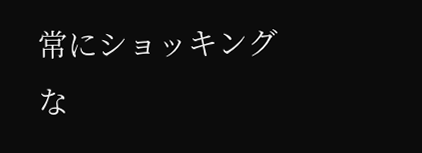常にショッキングな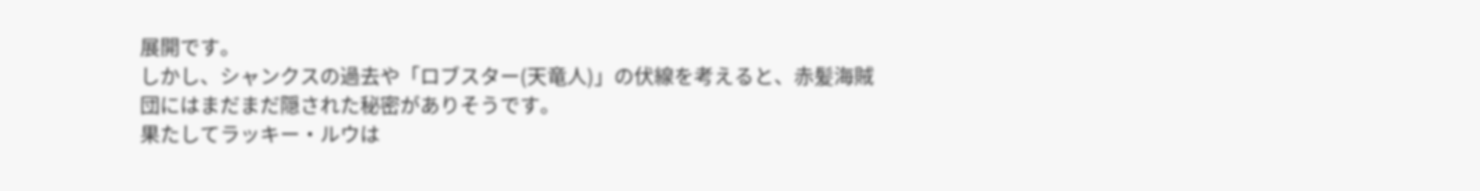展開です。
しかし、シャンクスの過去や「ロブスター(天竜人)」の伏線を考えると、赤髪海賊団にはまだまだ隠された秘密がありそうです。
果たしてラッキー・ルウは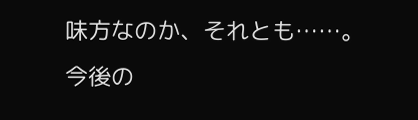味方なのか、それとも……。
今後の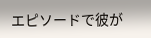エピソードで彼が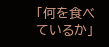「何を食べているか」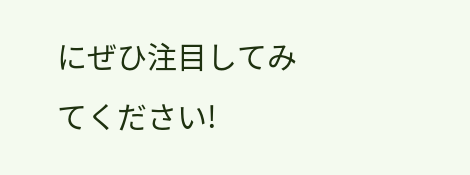にぜひ注目してみてください!